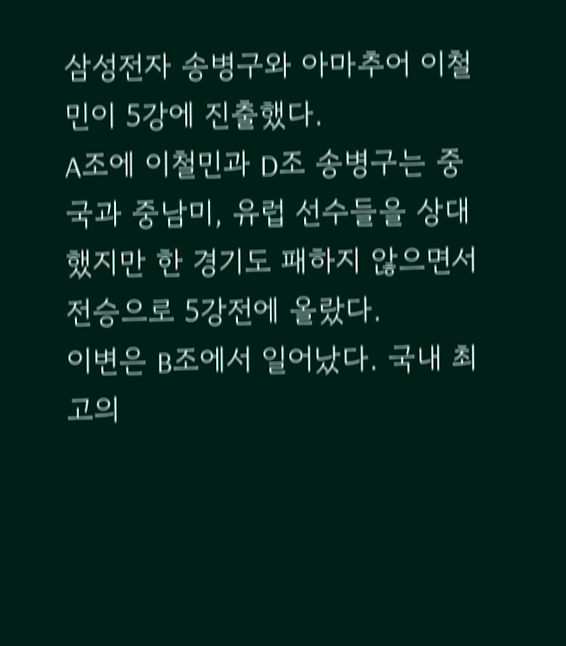삼성전자 송병구와 아마추어 이철민이 5강에 진출했다.
A조에 이철민과 D조 송병구는 중국과 중남미, 유럽 선수들을 상대했지만 한 경기도 패하지 않으면서 전승으로 5강전에 올랐다.
이변은 B조에서 일어났다. 국내 최고의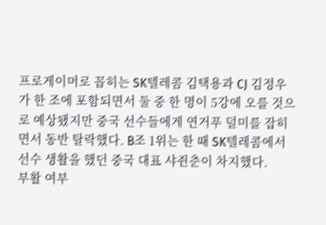프로게이머로 꼽히는 SK텔레콤 김택용과 CJ 김정우가 한 조에 포함되면서 둘 중 한 명이 5강에 오를 것으로 예상됐지만 중국 선수들에게 연거푸 덜미를 잡히면서 동반 탈락했다. B조 1위는 한 때 SK텔레콤에서 선수 생활을 했던 중국 대표 샤쥔춘이 차지했다.
부활 여부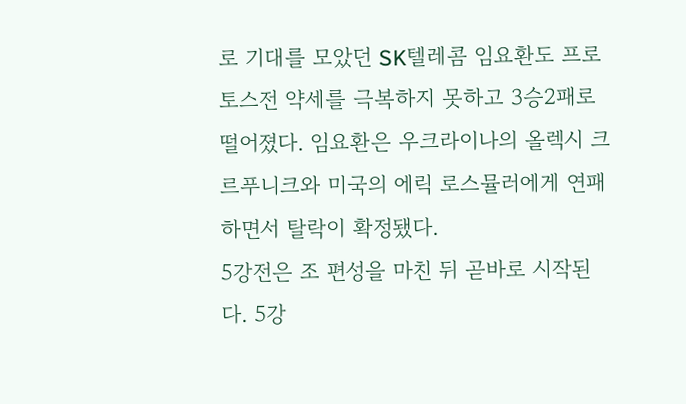로 기대를 모았던 SK텔레콤 임요환도 프로토스전 약세를 극복하지 못하고 3승2패로 떨어졌다. 임요환은 우크라이나의 올렉시 크르푸니크와 미국의 에릭 로스뮬러에게 연패하면서 탈락이 확정됐다.
5강전은 조 편성을 마친 뒤 곧바로 시작된다. 5강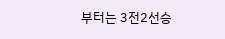부터는 3전2선승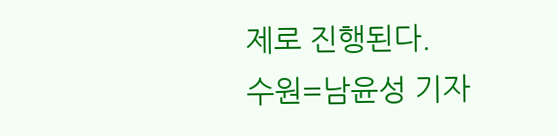제로 진행된다.
수원=남윤성 기자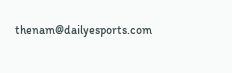thenam@dailyesports.com